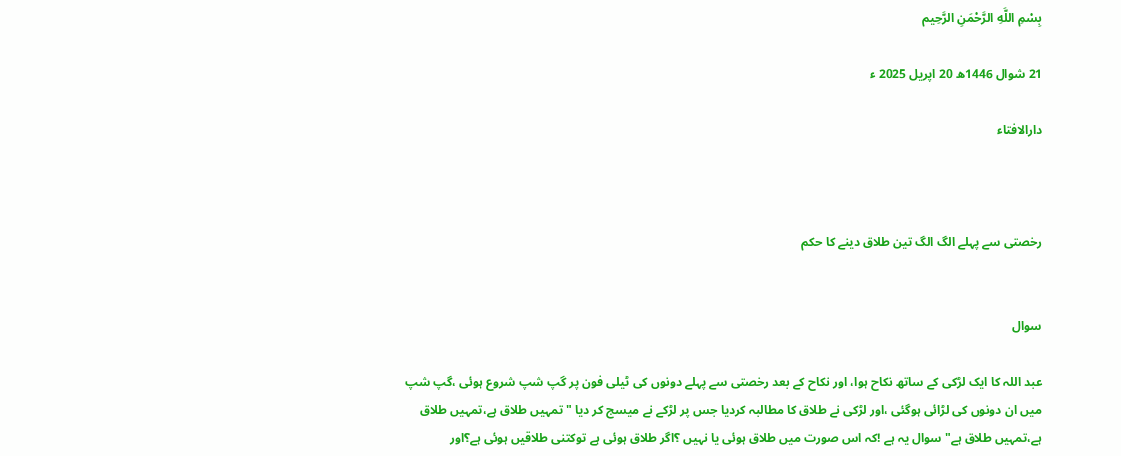بِسْمِ اللَّهِ الرَّحْمَنِ الرَّحِيم

21 شوال 1446ھ 20 اپریل 2025 ء

دارالافتاء



رخصتی سے پہلے الگ الگ تین طلاق دینے کا حکم


سوال

عبد اللہ کا ایک لڑکی کے ساتھ نکاح ہوا، اور نکاح کے بعد رخصتی سے پہلے دونوں کی ٹیلی فون پر گپ شپ شروع ہوئی ،گپ شپ میں ان دونوں کی لڑائی ہوگئی ،اور لڑکی نے طلاق کا مطالبہ کردیا جس پر لڑکے نے میسج کر دیا "تمہیں طلاق ہے،تمہیں طلاق ہے،تمہیں طلاق ہے"سوال یہ ہے !کہ اس صورت میں طلاق ہوئی یا نہیں ؟اگر طلاق ہوئی ہے توکتنی طلاقیں ہوئی ہے؟اور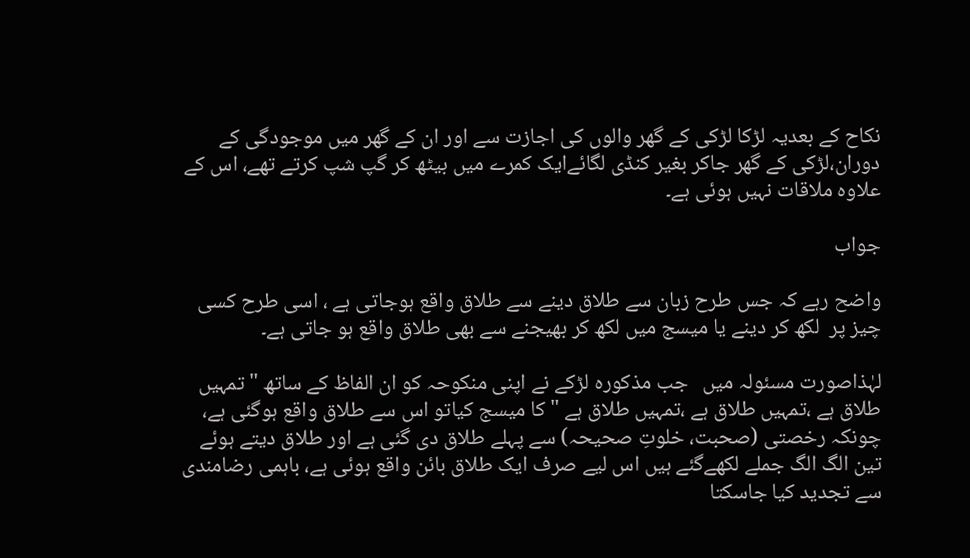نکاح کے بعدیہ لڑکا لڑکی کے گھر والوں کی اجازت سے اور ان کے گھر میں موجودگی کے دوران،لڑکی کے گھر جاکر بغیر کنڈی لگائےایک کمرے میں بیٹھ کر گپ شپ کرتے تھے، اس کے علاوہ ملاقات نہیں ہوئی ہے۔

جواب

واضح رہے کہ جس طرح زبان سے طلاق دینے سے طلاق واقع ہوجاتی ہے ، اسی طرح کسی چیز پر  لکھ کر دینے یا میسج میں لکھ کر بھیجنے سے بھی طلاق واقع ہو جاتی ہے۔

لہٰذاصورت مسئولہ میں   جب مذکورہ لڑکے نے اپنی منکوحہ کو ان الفاظ کے ساتھ "تمہیں طلاق ہے ،تمہیں طلاق ہے ،تمہیں طلاق ہے "کا میسج کیاتو اس سے طلاق واقع ہوگئی ہے، چونکہ رخصتی (صحبت، خلوتِ صحیحہ) سے پہلے طلاق دی گئی ہے اور طلاق دیتے ہوئے تین الگ الگ جملے لکھےگئے ہیں اس لیے صرف ایک طلاق بائن واقع ہوئی ہے، باہمی رضامندی سے تجدید کیا جاسکتا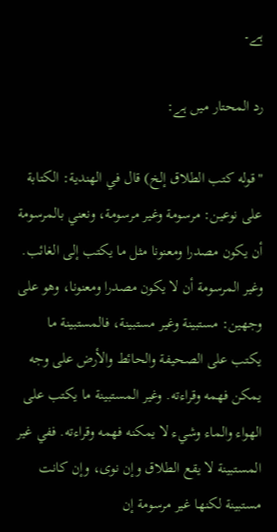ہے۔

رد المحتار میں ہے:

"قوله كتب الطلاق إلخ) قال في الهندية: الكتابة على نوعين: مرسومة وغير مرسومة، ونعني بالمرسومة أن يكون مصدرا ومعنونا مثل ما يكتب إلى الغائب. وغير المرسومة أن لا يكون مصدرا ومعنونا، وهو على وجهين: مستبينة وغير مستبينة، فالمستبينة ما يكتب على الصحيفة والحائط والأرض على وجه يمكن فهمه وقراءته. وغير المستبينة ما يكتب على الهواء والماء وشيء لا يمكنه فهمه وقراءته. ففي غير المستبينة لا يقع الطلاق وإن نوى، وإن كانت مستبينة لكنها غير مرسومة إن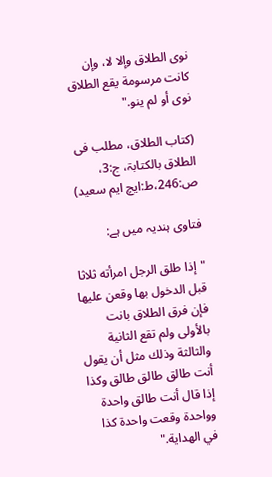نوى الطلاق وإلا لا، وإن كانت مرسومة يقع الطلاق نوى أو لم ينو."

(کتاب الطلاق، مطلب فی الطلاق بالکتابۃ، ج:3، ص:246،ط:ایچ ایم سعید)

فتاوی ہندیہ میں ہے:

"إذا طلق الرجل امرأته ثلاثا قبل الدخول بها وقعن عليها فإن فرق الطلاق بانت بالأولى ولم تقع الثانية والثالثة وذلك مثل أن يقول أنت طالق طالق طالق وكذا إذا قال أنت طالق واحدة وواحدة وقعت واحدة كذا في الهداية."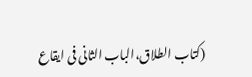(کتاب الطلاق،الباب الثانی فی ایقاع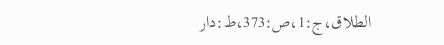الطلاق،ج:1،ص:373،ط:دار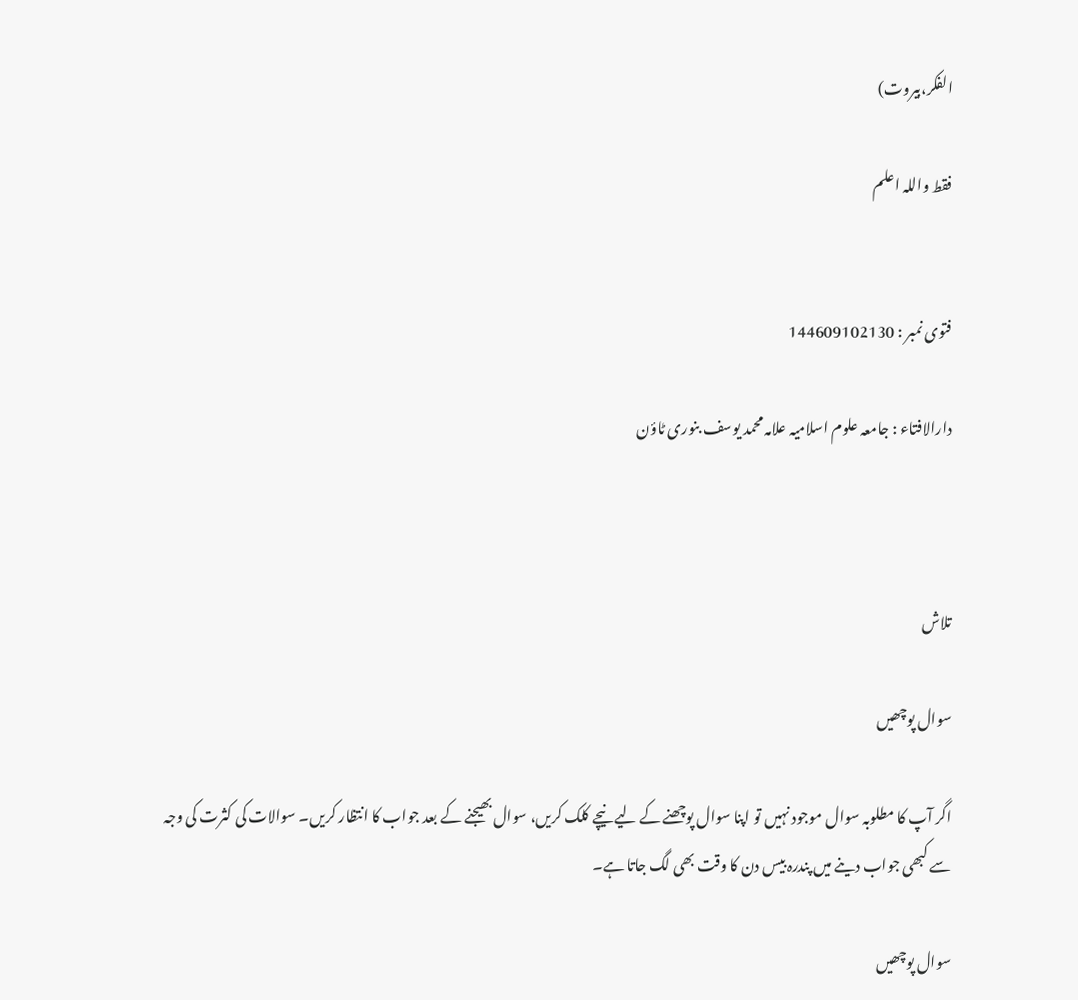الفکر،بیروت)

فقط واللہ اعلم


فتوی نمبر : 144609102130

دارالافتاء : جامعہ علوم اسلامیہ علامہ محمد یوسف بنوری ٹاؤن



تلاش

سوال پوچھیں

اگر آپ کا مطلوبہ سوال موجود نہیں تو اپنا سوال پوچھنے کے لیے نیچے کلک کریں، سوال بھیجنے کے بعد جواب کا انتظار کریں۔ سوالات کی کثرت کی وجہ سے کبھی جواب دینے میں پندرہ بیس دن کا وقت بھی لگ جاتا ہے۔

سوال پوچھیں